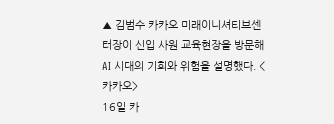▲ 김범수 카카오 미래이니셔티브센터장이 신입 사원 교육현장을 방문해 AI 시대의 기회와 위험을 설명했다. <카카오>
16일 카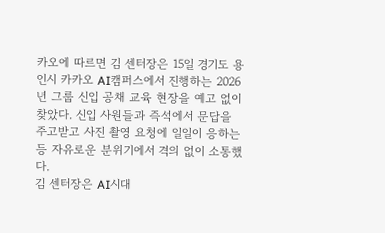카오에 따르면 김 센터장은 15일 경기도 용인시 카카오 AI캠퍼스에서 진행하는 2026년 그룹 신입 공채 교육 현장을 예고 없이 찾았다. 신입 사원들과 즉석에서 문답을 주고받고 사진 촬영 요청에 일일이 응하는 등 자유로운 분위기에서 격의 없이 소통했다.
김 센터장은 AI시대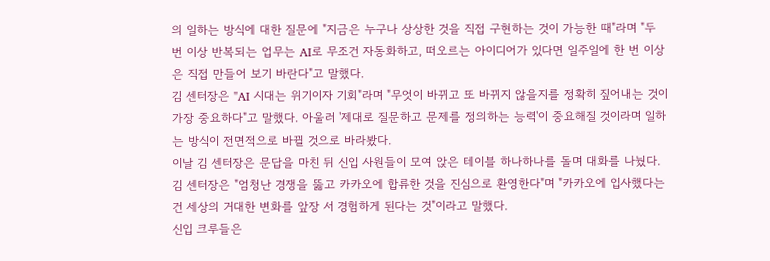의 일하는 방식에 대한 질문에 "지금은 누구나 상상한 것을 직접 구현하는 것이 가능한 때"라며 "두 번 이상 반복되는 업무는 AI로 무조건 자동화하고, 떠오르는 아이디어가 있다면 일주일에 한 번 이상은 직접 만들어 보기 바란다"고 말했다.
김 센터장은 "AI 시대는 위기이자 기회"라며 "무엇이 바뀌고 또 바뀌지 않을지를 정확히 짚어내는 것이 가장 중요하다"고 말했다. 아울러 '제대로 질문하고 문제를 정의하는 능력'이 중요해질 것이라며 일하는 방식이 전면적으로 바뀔 것으로 바라봤다.
이날 김 센터장은 문답을 마친 뒤 신입 사원들이 모여 앉은 테이블 하나하나를 돌며 대화를 나눴다.
김 센터장은 "엄청난 경쟁을 뚫고 카카오에 합류한 것을 진심으로 환영한다"며 "카카오에 입사했다는 건 세상의 거대한 변화를 앞장 서 경험하게 된다는 것"이라고 말했다.
신입 크루들은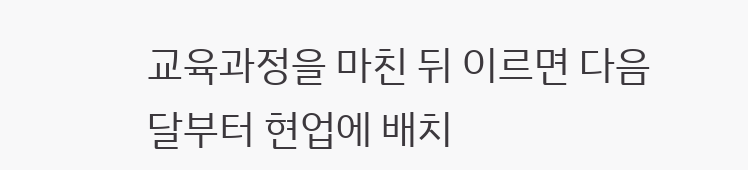교육과정을 마친 뒤 이르면 다음 달부터 현업에 배치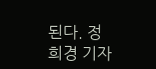된다. 정희경 기자